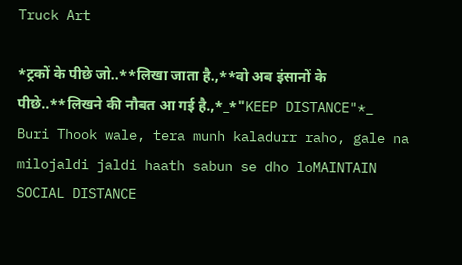Truck Art

*ट्रकों के पीछे जो..**लिखा जाता है.,**वो अब इंसानों के पीछे..**लिखने की नौबत आ गई है.,*_*"KEEP DISTANCE"*_ Buri Thook wale, tera munh kaladurr raho, gale na milojaldi jaldi haath sabun se dho loMAINTAIN SOCIAL DISTANCE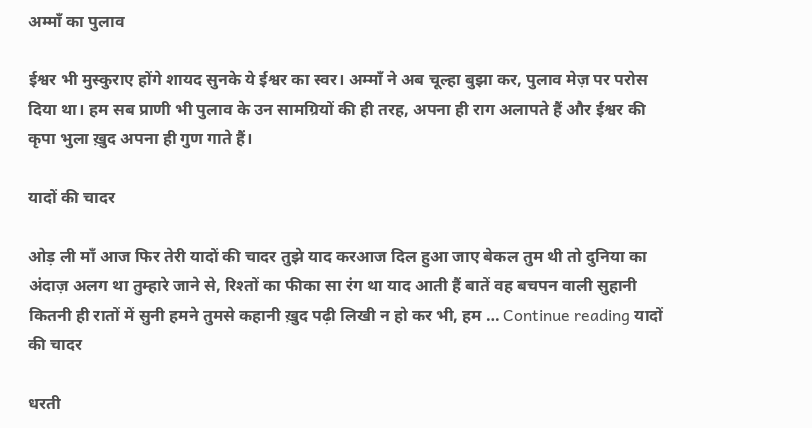अम्माँ का पुलाव

ईश्वर भी मुस्कुराए होंगे शायद सुनके ये ईश्वर का स्वर। अम्माँ ने अब चूल्हा बुझा कर, पुलाव मेज़ पर परोस दिया था। हम सब प्राणी भी पुलाव के उन सामग्रियों की ही तरह, अपना ही राग अलापते हैं और ईश्वर की कृपा भुला ख़ुद अपना ही गुण गाते हैं।

यादों की चादर

ओड़ ली मॉं आज फिर तेरी यादों की चादर तुझे याद करआज दिल हुआ जाए बेकल तुम थी तो दुनिया का अंदाज़ अलग था तुम्हारे जाने से, रिश्तों का फीका सा रंग था याद आती हैं बातें वह बचपन वाली सुहानी कितनी ही रातों में सुनी हमने तुमसे कहानी ख़ुद पढ़ी लिखी न हो कर भी, हम … Continue reading यादों की चादर

धरती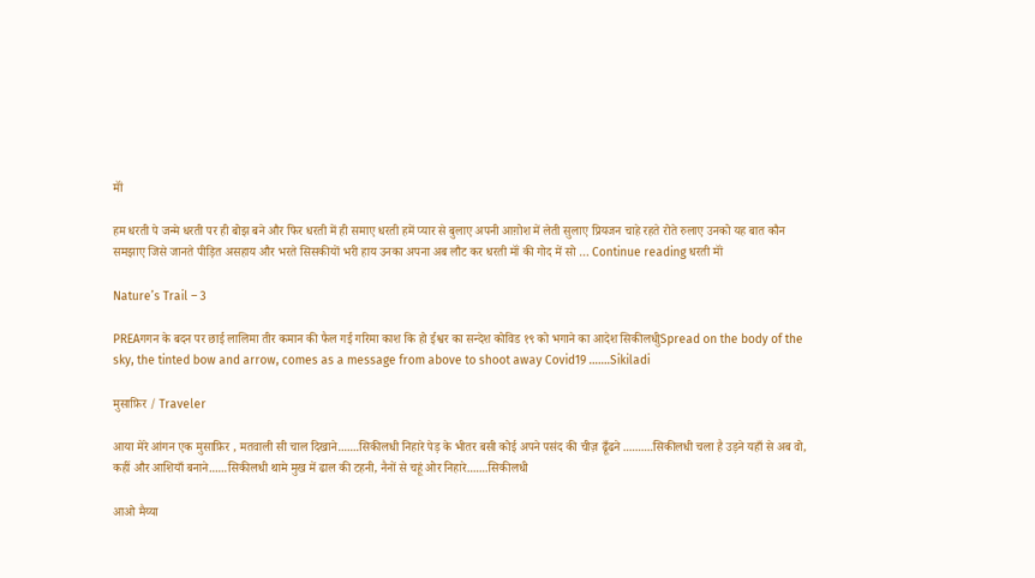मॉं

हम धरती पे जन्मे धरती पर ही बोझ बने और फिर धरती में ही समाए धरती हमें प्यार से बुलाए अपनी आग़ोश में लेती सुलाए प्रियजन चाहे रहते रोते रुलाए उनको यह बात कौन समझाए जिसे जानते पीड़ित असहाय और भरते सिसकीयों भरी हाय उनका अपना अब लौट कर धरती मॉं की गोद में सो … Continue reading धरती मॉं

Nature’s Trail – 3

PREAगगन के बदन पर छाई लालिमा तीर कमान की फैल गई गरिमा काश कि हो ईश्वर का सन्देश कोविड १९ को भगाने का आदेश सिकीलधीुSpread on the body of the sky, the tinted bow and arrow, comes as a message from above to shoot away Covid19 .......Sikiladi

मुसाफ़िर / Traveler

आया मेरे आंगन एक मुसाफ़िर , मतवाली सी चाल दिखाने.......सिकीलधी निहारे पेड़ के भीतर बसी कोई अपने पसंद की चीज़ ढूँढने ..........सिकीलधी चला है उड़ने यहाँ से अब वो, कहीं और आशियाँ बनाने......सिकीलधी थामे मुख में ढाल की टहनी, नैनों से चहूं ओर निहारे.......सिकीलधी

आओ मैय्या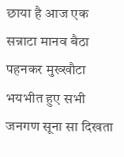छाया है आज एक सन्नाटा मानव बैठा पहनकर मुख्खौटा भयभीत हुए सभी जनगण सूना सा दिखता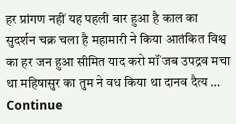हर प्रांगण नहीं यह पहली बार हुआ है काल का सुदर्शन चक्र चला है महामारी ने किया आतंकित विश्व का हर जन हुआ सीमित याद करो मॉं जब उपद्रव मचा था महिषासुर का तुम ने वध किया था दानव दैत्य … Continue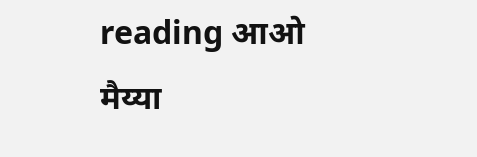reading आओ मैय्या